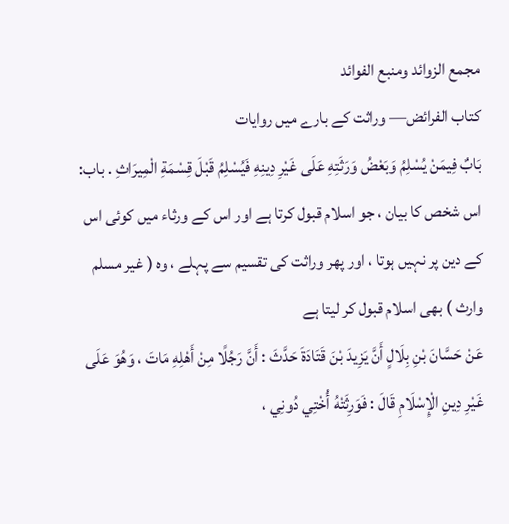مجمع الزوائد ومنبع الفوائد
كتاب الفرائض— وراثت کے بارے میں روایات
بَابٌ فِيمَنْ يُسْلِمُ وَبَعْضُ وَرَثَتِهِ عَلَى غَيْرِ دِينِهِ فَيُسْلِمُ قَبْلَ قِسْمَةِ الْمِيرَاثِ . باب: اس شخص کا بیان ، جو اسلام قبول کرتا ہے اور اس کے ورثاء میں کوئی اس کے دین پر نہیں ہوتا ، اور پھر وراثت کی تقسیم سے پہلے ، وہ ( غیر مسلم وارث ) بھی اسلام قبول کر لیتا ہے
عَنْ حَسَّانَ بْنِ بِلَالٍ أَنَّ يَزِيدَ بْنَ قَتَادَةَ حَدَّثَ : أَنَّ رَجُلًا مِنْ أَهْلِهِ مَاتَ ، وَهُوَ عَلَى غَيْرِ دِينِ الْإِسْلَامِ قَالَ : فَوَرِثَتْهُ أُخْتِي دُونِي ،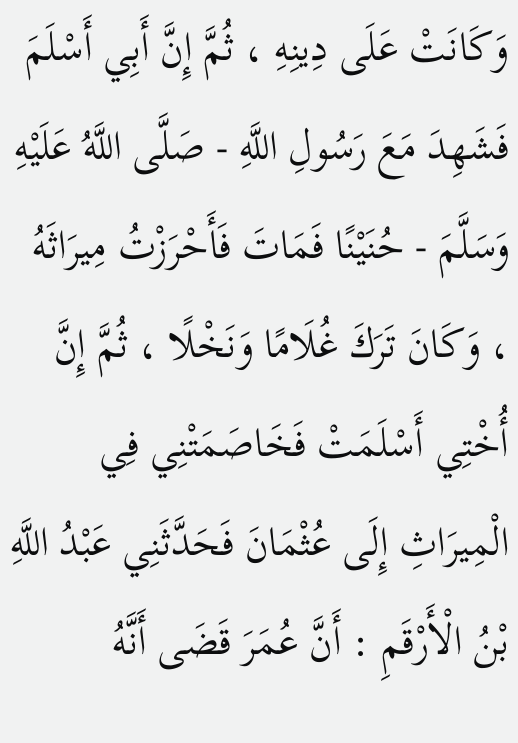وَكَانَتْ عَلَى دِينِهِ ، ثُمَّ إِنَّ أَبِي أَسْلَمَ فَشَهِدَ مَعَ رَسُولِ اللَّهِ - صَلَّى اللَّهُ عَلَيْهِ وَسَلَّمَ - حُنَيْنًا فَمَاتَ فَأَحْرَزْتُ مِيرَاثَهُ ، وَكَانَ تَرَكَ غُلَامًا وَنَخْلًا ، ثُمَّ إِنَّ أُخْتِي أَسْلَمَتْ فَخَاصَمَتْنِي فِي الْمِيرَاثِ إِلَى عُثْمَانَ فَحَدَّثَنِي عَبْدُ اللَّهِ بْنُ الْأَرْقَمِ : أَنَّ عُمَرَ قَضَى أَنَّهُ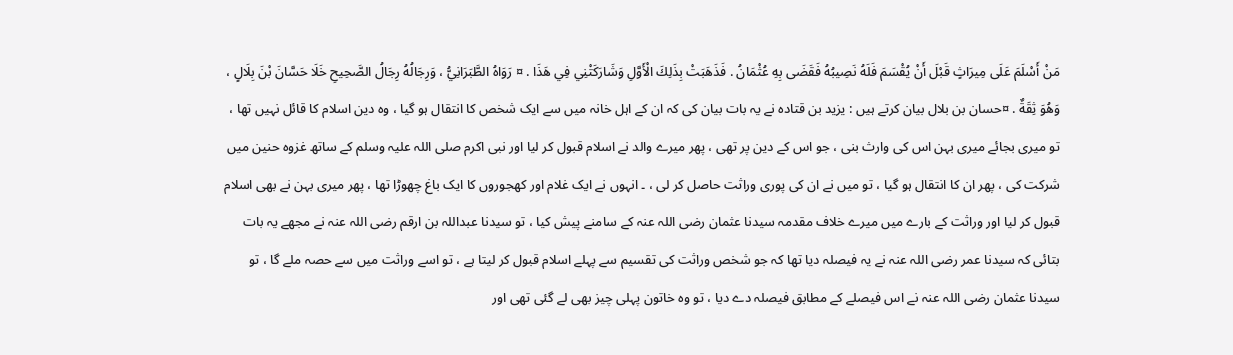مَنْ أَسْلَمَ عَلَى مِيرَاثٍ قَبْلَ أَنْ يُقْسَمَ فَلَهُ نَصِيبُهُ فَقَضَى بِهِ عُثْمَانُ . فَذَهَبَتْ بِذَلِكَ الْأَوَّلِ وَشَارَكَتْنِي فِي هَذَا . ¤ رَوَاهُ الطَّبَرَانِيُّ ، وَرِجَالُهُ رِجَالُ الصَّحِيحِ خَلَا حَسَّانَ بْنَ بِلَالٍ ، وَهُوَ ثِقَةٌ . ¤حسان بن بلال بیان کرتے ہیں : یزید بن قتادہ نے یہ بات بیان کی کہ ان کے اہل خانہ میں سے ایک شخص کا انتقال ہو گیا ، وہ دین اسلام کا قائل نہیں تھا ، تو میری بجائے میری بہن اس کی وارث بنی ، جو اس کے دین پر تھی ، پھر میرے والد نے اسلام قبول کر لیا اور نبی اکرم صلی اللہ علیہ وسلم کے ساتھ غزوہ حنین میں شرکت کی ، پھر ان کا انتقال ہو گیا ، تو میں نے ان کی پوری وراثت حاصل کر لی ، ۔ انہوں نے ایک غلام اور کھجوروں کا ایک باغ چھوڑا تھا ، پھر میری بہن نے بھی اسلام قبول کر لیا اور وراثت کے بارے میں میرے خلاف مقدمہ سیدنا عثمان رضی اللہ عنہ کے سامنے پیش کیا ، تو سیدنا عبداللہ بن ارقم رضی اللہ عنہ نے مجھے یہ بات بتائی کہ سیدنا عمر رضی اللہ عنہ نے یہ فیصلہ دیا تھا کہ جو شخص وراثت کی تقسیم سے پہلے اسلام قبول کر لیتا ہے ، تو اسے وراثت میں سے حصہ ملے گا ، تو سیدنا عثمان رضی اللہ عنہ نے اس فیصلے کے مطابق فیصلہ دے دیا ، تو وہ خاتون پہلی چیز بھی لے گئی تھی اور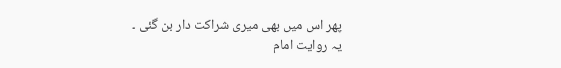پھر اس میں بھی میری شراکت دار بن گئی ۔
یہ روایت امام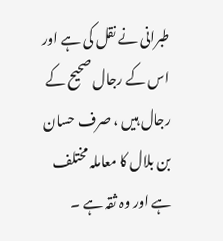طبرانی نے نقل کی ہے اور اس کے رجال صحیح کے رجال ہیں ، صرف حسان بن بلال کا معاملہ مختلف ہے اور وہ ثقہ ہے ۔